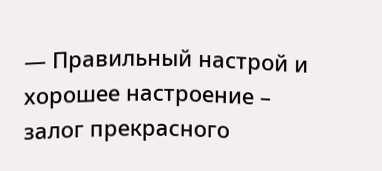— Правильный настрой и хорошее настроение – залог прекрасного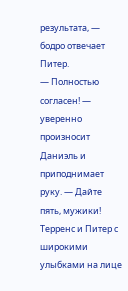результата, — бодро отвечает Питер.
— Полностью согласен! — уверенно произносит Даниэль и приподнимает руку. — Дайте пять, мужики!
Терренс и Питер с широкими улыбками на лице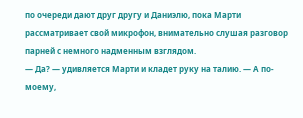по очереди дают друг другу и Даниэлю, пока Марти рассматривает свой микрофон, внимательно слушая разговор парней с немного надменным взглядом.
— Да? — удивляется Марти и кладет руку на талию. — А по-моему,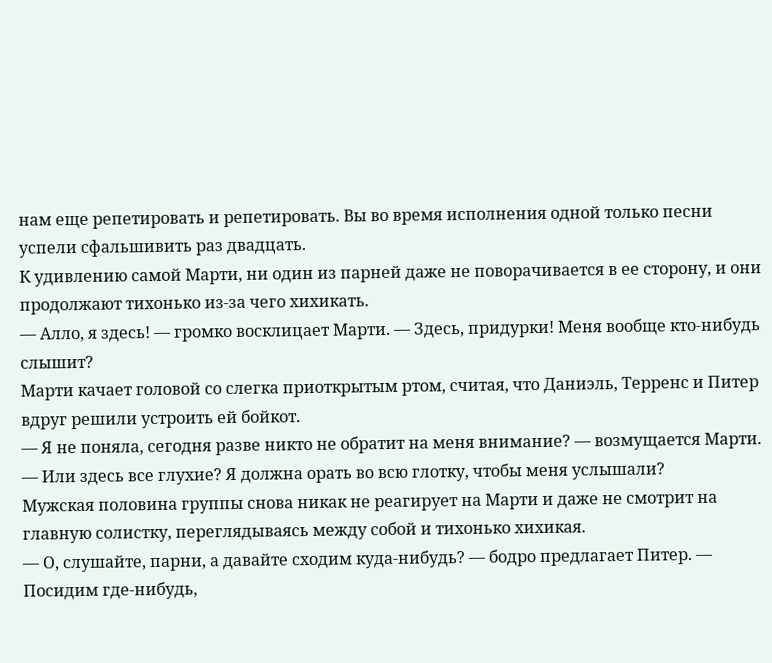нам еще репетировать и репетировать. Вы во время исполнения одной только песни успели сфальшивить раз двадцать.
К удивлению самой Марти, ни один из парней даже не поворачивается в ее сторону, и они продолжают тихонько из-за чего хихикать.
— Алло, я здесь! — громко восклицает Марти. — Здесь, придурки! Меня вообще кто-нибудь слышит?
Марти качает головой со слегка приоткрытым ртом, считая, что Даниэль, Терренс и Питер вдруг решили устроить ей бойкот.
— Я не поняла, сегодня разве никто не обратит на меня внимание? — возмущается Марти. — Или здесь все глухие? Я должна орать во всю глотку, чтобы меня услышали?
Мужская половина группы снова никак не реагирует на Марти и даже не смотрит на главную солистку, переглядываясь между собой и тихонько хихикая.
— О, слушайте, парни, а давайте сходим куда-нибудь? — бодро предлагает Питер. — Посидим где-нибудь,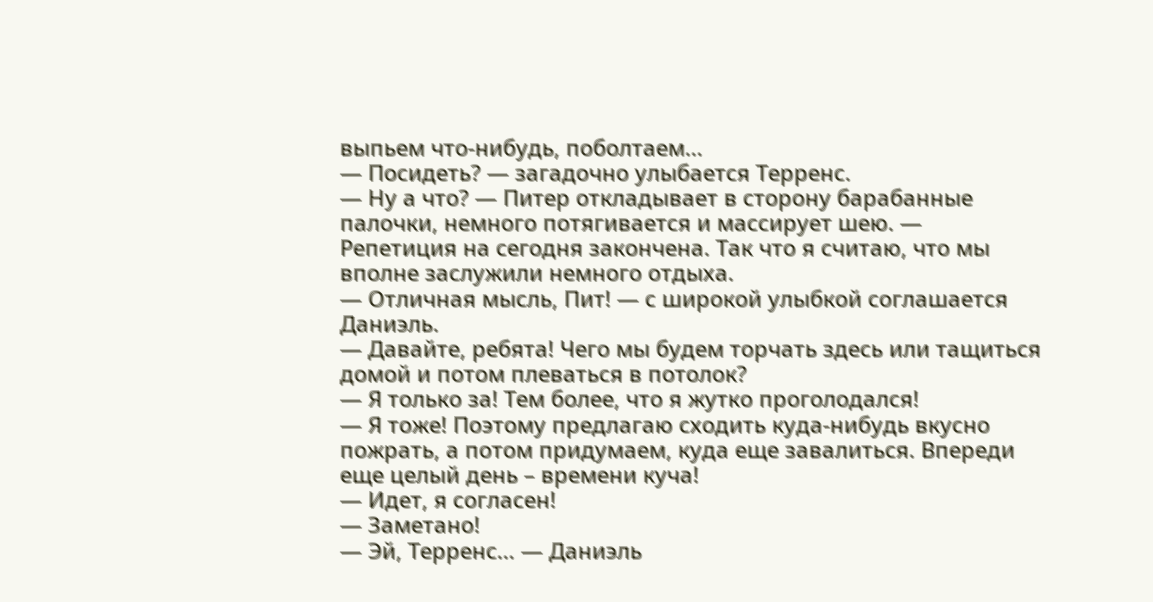выпьем что-нибудь, поболтаем…
— Посидеть? — загадочно улыбается Терренс.
— Ну а что? — Питер откладывает в сторону барабанные палочки, немного потягивается и массирует шею. — Репетиция на сегодня закончена. Так что я считаю, что мы вполне заслужили немного отдыха.
— Отличная мысль, Пит! — с широкой улыбкой соглашается Даниэль.
— Давайте, ребята! Чего мы будем торчать здесь или тащиться домой и потом плеваться в потолок?
— Я только за! Тем более, что я жутко проголодался!
— Я тоже! Поэтому предлагаю сходить куда-нибудь вкусно пожрать, а потом придумаем, куда еще завалиться. Впереди еще целый день – времени куча!
— Идет, я согласен!
— Заметано!
— Эй, Терренс… — Даниэль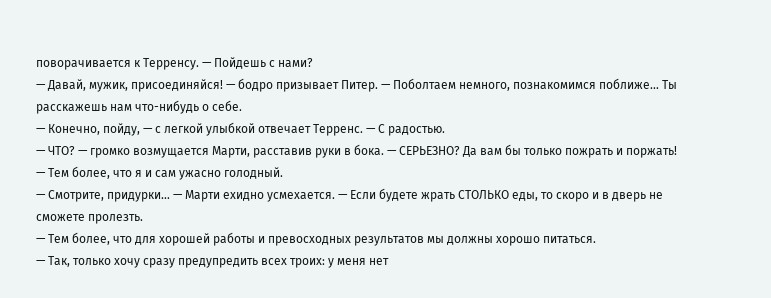поворачивается к Терренсу. — Пойдешь с нами?
— Давай, мужик, присоединяйся! — бодро призывает Питер. — Поболтаем немного, познакомимся поближе… Ты расскажешь нам что-нибудь о себе.
— Конечно, пойду, — с легкой улыбкой отвечает Терренс. — С радостью.
— ЧТО? — громко возмущается Марти, расставив руки в бока. — СЕРЬЕЗНО? Да вам бы только пожрать и поржать!
— Тем более, что я и сам ужасно голодный.
— Смотрите, придурки… — Марти ехидно усмехается. — Если будете жрать СТОЛЬКО еды, то скоро и в дверь не сможете пролезть.
— Тем более, что для хорошей работы и превосходных результатов мы должны хорошо питаться.
— Так, только хочу сразу предупредить всех троих: у меня нет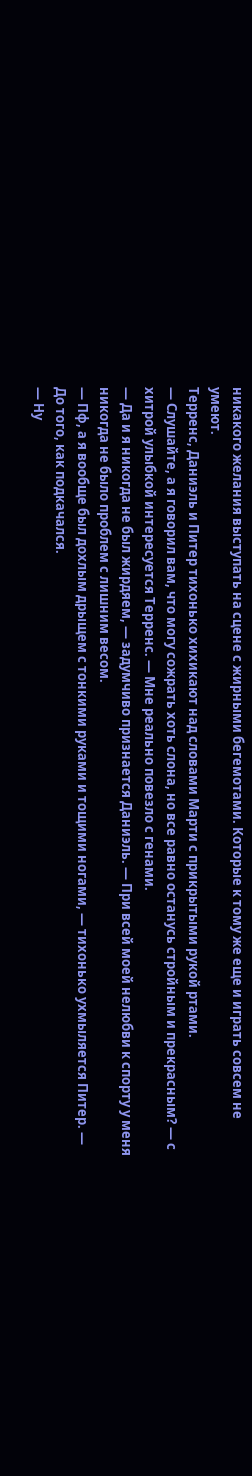никакого желания выступать на сцене с жирными бегемотами. Которые к тому же еще и играть совсем не умеют.
Терренс, Даниэль и Питер тихонько хихикают над словами Марти с прикрытыми рукой ртами.
— Слушайте, а я говорил вам, что могу сожрать хоть слона, но все равно останусь стройным и прекрасным? — с хитрой улыбкой интересуется Терренс. — Мне реально повезло с генами.
— Да и я никогда не был жирдяем, — задумчиво признается Даниэль. — При всей моей нелюбви к спорту у меня никогда не было проблем с лишним весом.
— Пф, а я вообще был дохлым дрыщем с тонкими руками и тощими ногами, — тихонько ухмыляется Питер. — До того, как подкачался.
— Ну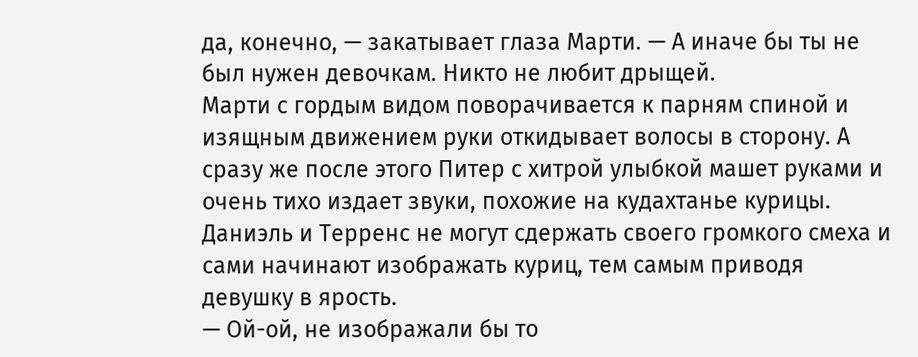да, конечно, — закатывает глаза Марти. — А иначе бы ты не был нужен девочкам. Никто не любит дрыщей.
Марти с гордым видом поворачивается к парням спиной и изящным движением руки откидывает волосы в сторону. А сразу же после этого Питер с хитрой улыбкой машет руками и очень тихо издает звуки, похожие на кудахтанье курицы. Даниэль и Терренс не могут сдержать своего громкого смеха и сами начинают изображать куриц, тем самым приводя девушку в ярость.
— Ой-ой, не изображали бы то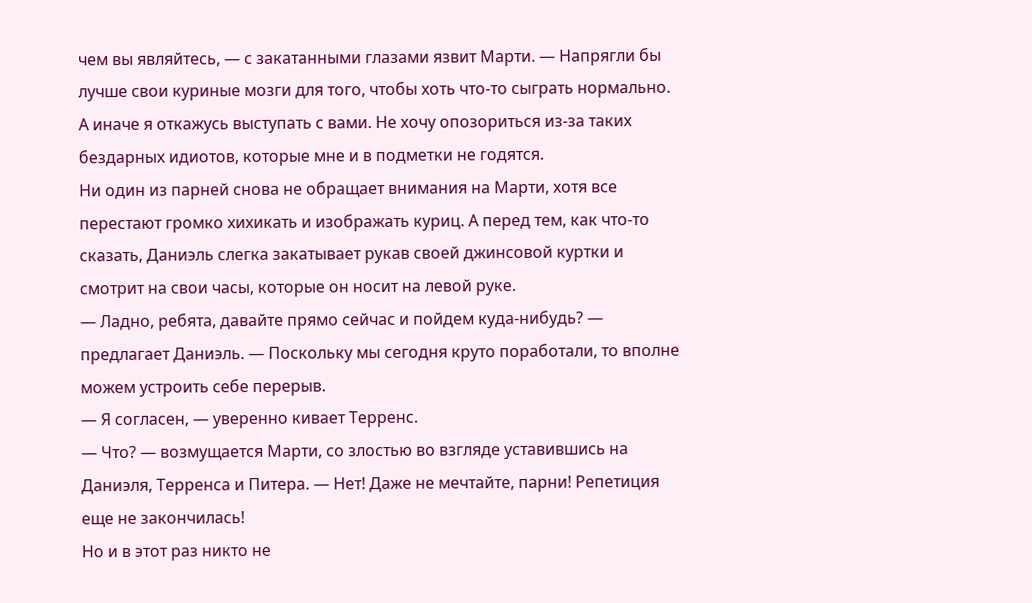чем вы являйтесь, — с закатанными глазами язвит Марти. — Напрягли бы лучше свои куриные мозги для того, чтобы хоть что-то сыграть нормально. А иначе я откажусь выступать с вами. Не хочу опозориться из-за таких бездарных идиотов, которые мне и в подметки не годятся.
Ни один из парней снова не обращает внимания на Марти, хотя все перестают громко хихикать и изображать куриц. А перед тем, как что-то сказать, Даниэль слегка закатывает рукав своей джинсовой куртки и смотрит на свои часы, которые он носит на левой руке.
— Ладно, ребята, давайте прямо сейчас и пойдем куда-нибудь? — предлагает Даниэль. — Поскольку мы сегодня круто поработали, то вполне можем устроить себе перерыв.
— Я согласен, — уверенно кивает Терренс.
— Что? — возмущается Марти, со злостью во взгляде уставившись на Даниэля, Терренса и Питера. — Нет! Даже не мечтайте, парни! Репетиция еще не закончилась!
Но и в этот раз никто не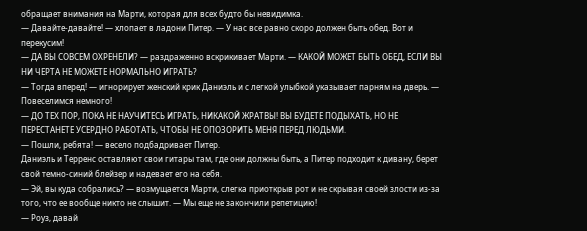обращает внимания на Марти, которая для всех будто бы невидимка.
— Давайте-давайте! — хлопает в ладони Питер. — У нас все равно скоро должен быть обед. Вот и перекусим!
— ДА ВЫ СОВСЕМ ОХРЕНЕЛИ? — раздраженно вскрикивает Марти. — КАКОЙ МОЖЕТ БЫТЬ ОБЕД, ЕСЛИ ВЫ НИ ЧЕРТА НЕ МОЖЕТЕ НОРМАЛЬНО ИГРАТЬ?
— Тогда вперед! — игнорирует женский крик Даниэль и с легкой улыбкой указывает парням на дверь. — Повеселимся немного!
— ДО ТЕХ ПОР, ПОКА НЕ НАУЧИТЕСЬ ИГРАТЬ, НИКАКОЙ ЖРАТВЫ! ВЫ БУДЕТЕ ПОДЫХАТЬ, НО НЕ ПЕРЕСТАНЕТЕ УСЕРДНО РАБОТАТЬ, ЧТОБЫ НЕ ОПОЗОРИТЬ МЕНЯ ПЕРЕД ЛЮДЬМИ.
— Пошли, ребята! — весело подбадривает Питер.
Даниэль и Терренс оставляют свои гитары там, где они должны быть, а Питер подходит к дивану, берет свой темно-синий блейзер и надевает его на себя.
— Эй, вы куда собрались? — возмущается Марти, слегка приоткрыв рот и не скрывая своей злости из-за того, что ее вообще никто не слышит. — Мы еще не закончили репетицию!
— Роуз, давай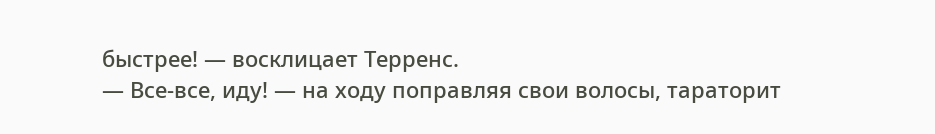быстрее! — восклицает Терренс.
— Все-все, иду! — на ходу поправляя свои волосы, тараторит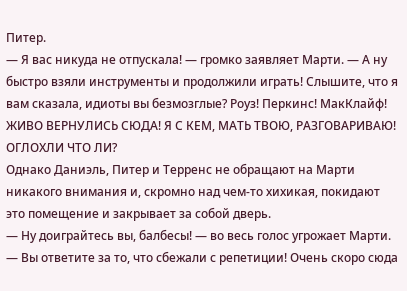Питер.
— Я вас никуда не отпускала! — громко заявляет Марти. — А ну быстро взяли инструменты и продолжили играть! Слышите, что я вам сказала, идиоты вы безмозглые? Роуз! Перкинс! МакКлайф! ЖИВО ВЕРНУЛИСЬ СЮДА! Я С КЕМ, МАТЬ ТВОЮ, РАЗГОВАРИВАЮ! ОГЛОХЛИ ЧТО ЛИ?
Однако Даниэль, Питер и Терренс не обращают на Марти никакого внимания и, скромно над чем-то хихикая, покидают это помещение и закрывает за собой дверь.
— Ну доиграйтесь вы, балбесы! — во весь голос угрожает Марти. — Вы ответите за то, что сбежали с репетиции! Очень скоро сюда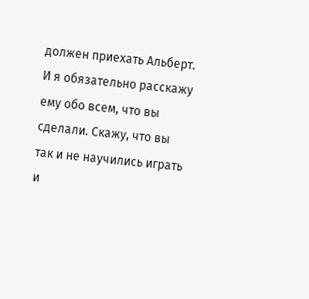должен приехать Альберт. И я обязательно расскажу ему обо всем, что вы сделали. Скажу, что вы так и не научились играть и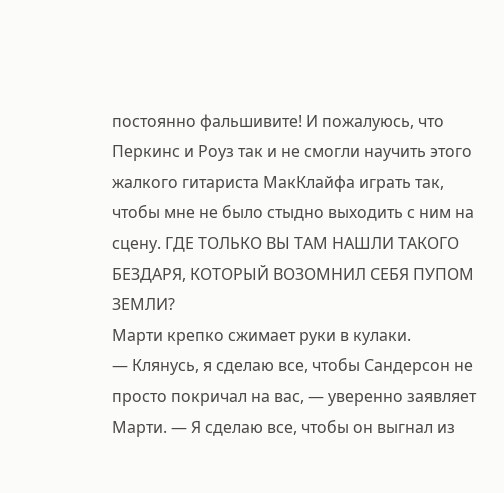постоянно фальшивите! И пожалуюсь, что Перкинс и Роуз так и не смогли научить этого жалкого гитариста МакКлайфа играть так, чтобы мне не было стыдно выходить с ним на сцену. ГДЕ ТОЛЬКО ВЫ ТАМ НАШЛИ ТАКОГО БЕЗДАРЯ, КОТОРЫЙ ВОЗОМНИЛ СЕБЯ ПУПОМ ЗЕМЛИ?
Марти крепко сжимает руки в кулаки.
— Клянусь, я сделаю все, чтобы Сандерсон не просто покричал на вас, — уверенно заявляет Марти. — Я сделаю все, чтобы он выгнал из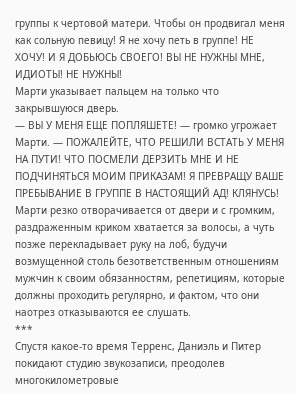группы к чертовой матери. Чтобы он продвигал меня как сольную певицу! Я не хочу петь в группе! НЕ ХОЧУ! И Я ДОБЬЮСЬ СВОЕГО! ВЫ НЕ НУЖНЫ МНЕ, ИДИОТЫ! НЕ НУЖНЫ!
Марти указывает пальцем на только что закрывшуюся дверь.
— ВЫ У МЕНЯ ЕЩЕ ПОПЛЯШЕТЕ! — громко угрожает Марти. — ПОЖАЛЕЙТЕ, ЧТО РЕШИЛИ ВСТАТЬ У МЕНЯ НА ПУТИ! ЧТО ПОСМЕЛИ ДЕРЗИТЬ МНЕ И НЕ ПОДЧИНЯТЬСЯ МОИМ ПРИКАЗАМ! Я ПРЕВРАЩУ ВАШЕ ПРЕБЫВАНИЕ В ГРУППЕ В НАСТОЯЩИЙ АД! КЛЯНУСЬ!
Марти резко отворачивается от двери и с громким, раздраженным криком хватается за волосы, а чуть позже перекладывает руку на лоб, будучи возмущенной столь безответственным отношениям мужчин к своим обязанностям, репетициям, которые должны проходить регулярно, и фактом, что они наотрез отказываются ее слушать.
***
Спустя какое-то время Терренс, Даниэль и Питер покидают студию звукозаписи, преодолев многокилометровые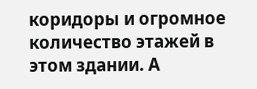коридоры и огромное количество этажей в этом здании. А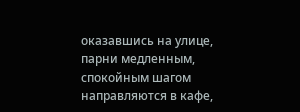оказавшись на улице, парни медленным, спокойным шагом направляются в кафе,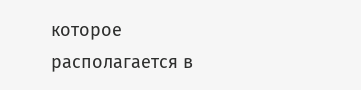которое располагается в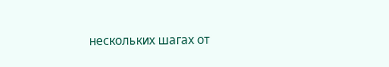нескольких шагах от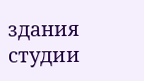здания студии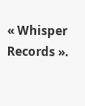« Whisper Records ».